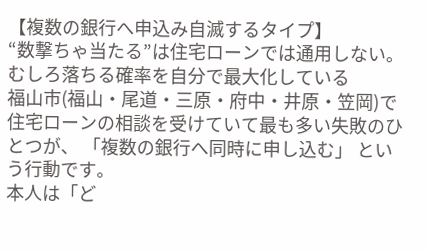【複数の銀行へ申込み自滅するタイプ】
“数撃ちゃ当たる”は住宅ローンでは通用しない。むしろ落ちる確率を自分で最大化している
福山市(福山・尾道・三原・府中・井原・笠岡)で 住宅ローンの相談を受けていて最も多い失敗のひとつが、 「複数の銀行へ同時に申し込む」 という行動です。
本人は「ど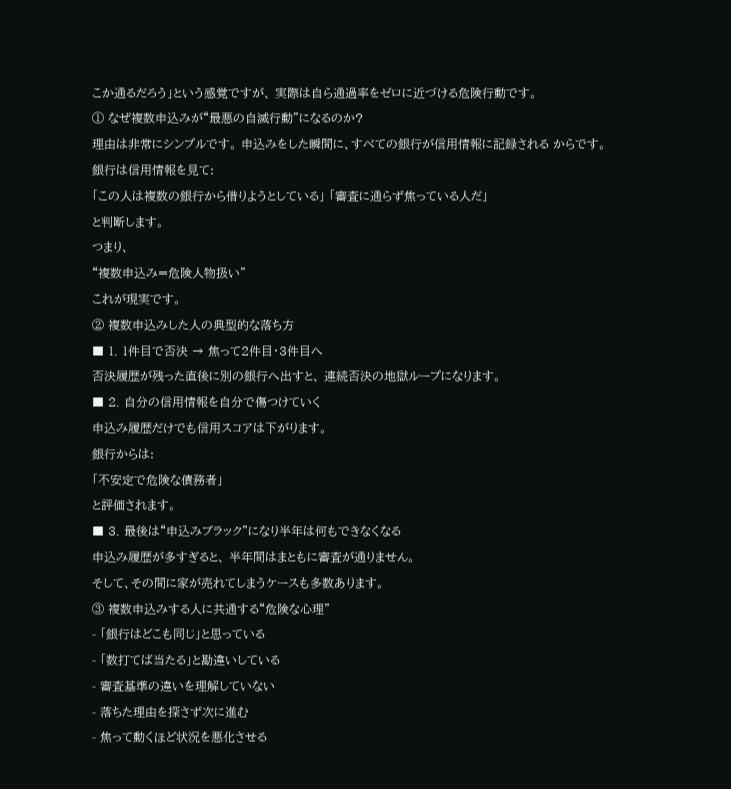こか通るだろう」という感覚ですが、 実際は自ら通過率をゼロに近づける危険行動です。
① なぜ複数申込みが“最悪の自滅行動”になるのか?
理由は非常にシンプルです。 申込みをした瞬間に、すべての銀行が信用情報に記録される からです。
銀行は信用情報を見て:
「この人は複数の銀行から借りようとしている」 「審査に通らず焦っている人だ」
と判断します。
つまり、
“複数申込み=危険人物扱い”
これが現実です。
② 複数申込みした人の典型的な落ち方
■ 1. 1件目で否決 → 焦って2件目・3件目へ
否決履歴が残った直後に別の銀行へ出すと、 連続否決の地獄ループになります。
■ 2. 自分の信用情報を自分で傷つけていく
申込み履歴だけでも信用スコアは下がります。
銀行からは:
「不安定で危険な債務者」
と評価されます。
■ 3. 最後は“申込みブラック”になり半年は何もできなくなる
申込み履歴が多すぎると、 半年間はまともに審査が通りません。
そして、その間に家が売れてしまうケースも多数あります。
③ 複数申込みする人に共通する“危険な心理”
- 「銀行はどこも同じ」と思っている
- 「数打てば当たる」と勘違いしている
- 審査基準の違いを理解していない
- 落ちた理由を探さず次に進む
- 焦って動くほど状況を悪化させる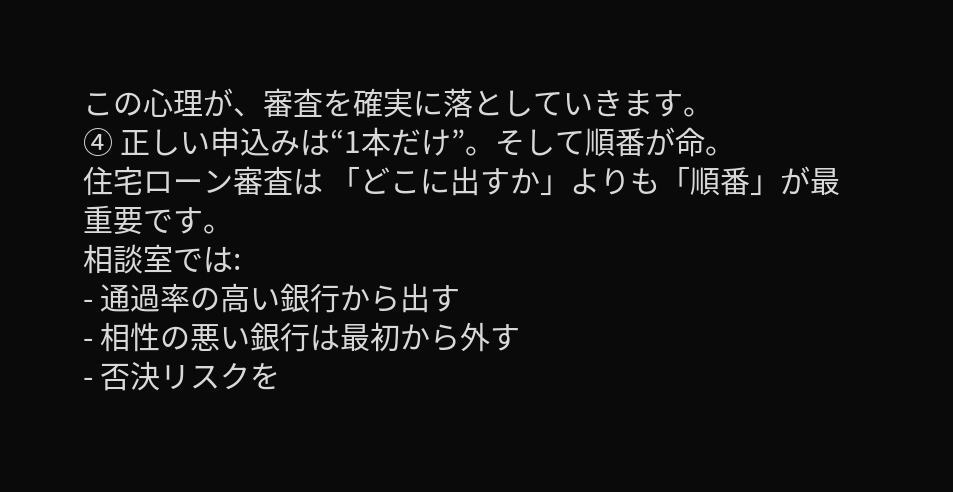この心理が、審査を確実に落としていきます。
④ 正しい申込みは“1本だけ”。そして順番が命。
住宅ローン審査は 「どこに出すか」よりも「順番」が最重要です。
相談室では:
- 通過率の高い銀行から出す
- 相性の悪い銀行は最初から外す
- 否決リスクを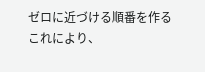ゼロに近づける順番を作る
これにより、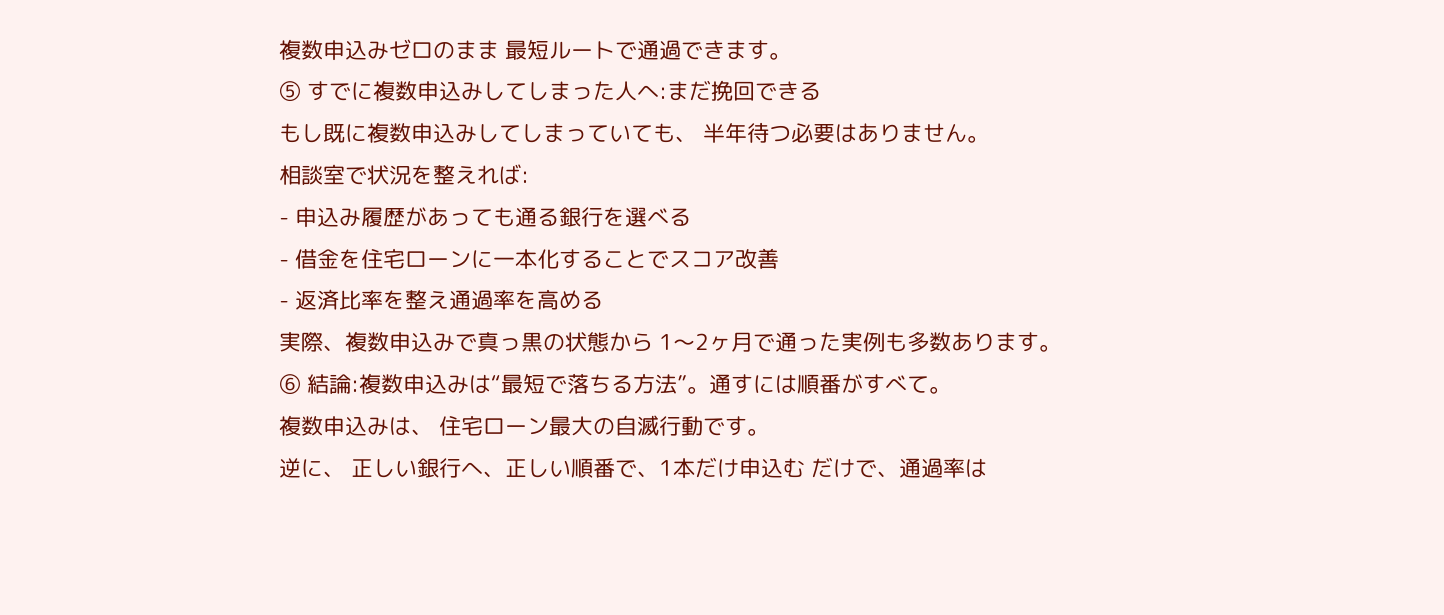複数申込みゼロのまま 最短ルートで通過できます。
⑤ すでに複数申込みしてしまった人へ:まだ挽回できる
もし既に複数申込みしてしまっていても、 半年待つ必要はありません。
相談室で状況を整えれば:
- 申込み履歴があっても通る銀行を選べる
- 借金を住宅ローンに一本化することでスコア改善
- 返済比率を整え通過率を高める
実際、複数申込みで真っ黒の状態から 1〜2ヶ月で通った実例も多数あります。
⑥ 結論:複数申込みは“最短で落ちる方法”。通すには順番がすべて。
複数申込みは、 住宅ローン最大の自滅行動です。
逆に、 正しい銀行へ、正しい順番で、1本だけ申込む だけで、通過率は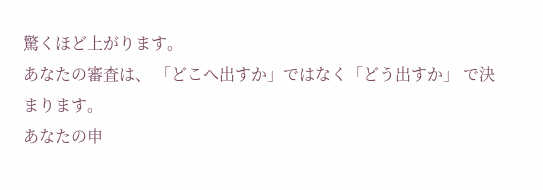驚くほど上がります。
あなたの審査は、 「どこへ出すか」ではなく「どう出すか」 で決まります。
あなたの申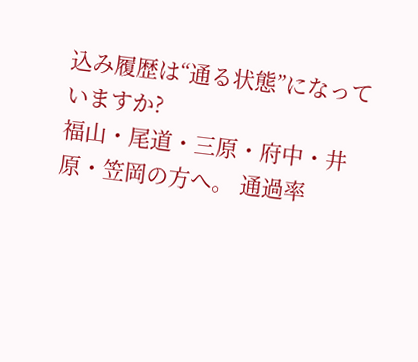込み履歴は“通る状態”になっていますか?
福山・尾道・三原・府中・井原・笠岡の方へ。 通過率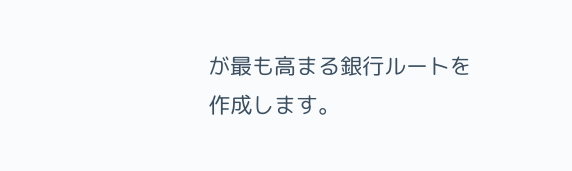が最も高まる銀行ルートを作成します。